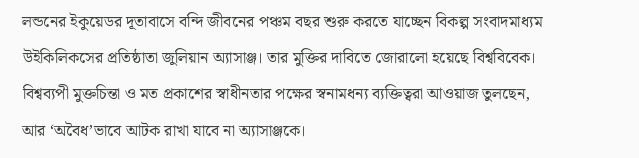লন্ডনের ইকুয়েডর দূতাবাসে বন্দি জীবনের পঞ্চম বছর শুরু করতে যাচ্ছেন বিকল্প সংবাদমাধ্যম উইকিলিকসের প্রতিষ্ঠাতা জুলিয়ান অ্যাসাঞ্জ। তার মুক্তির দাবিতে জোরালো হয়েছে বিশ্ববিবেক। বিশ্বব্যপী মুক্তচিন্তা ও মত প্রকাশের স্বাধীনতার পক্ষের স্বনামধন্য ব্যক্তিত্বরা আওয়াজ তুলছেন, আর ‘অবৈধ’ভাবে আটক রাখা যাবে না অ্যাসাঞ্জকে।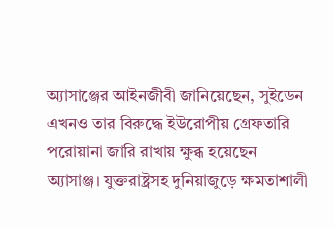অ্যাসাঞ্জের আইনজীবী জানিয়েছেন, সুইডেন এখনও তার বিরুদ্ধে ইউরোপীয় গ্রেফতারি পরোয়ানা জারি রাখায় ক্ষুব্ধ হয়েছেন অ্যাসাঞ্জ। যুক্তরাষ্ট্রসহ দুনিয়াজুড়ে ক্ষমতাশালী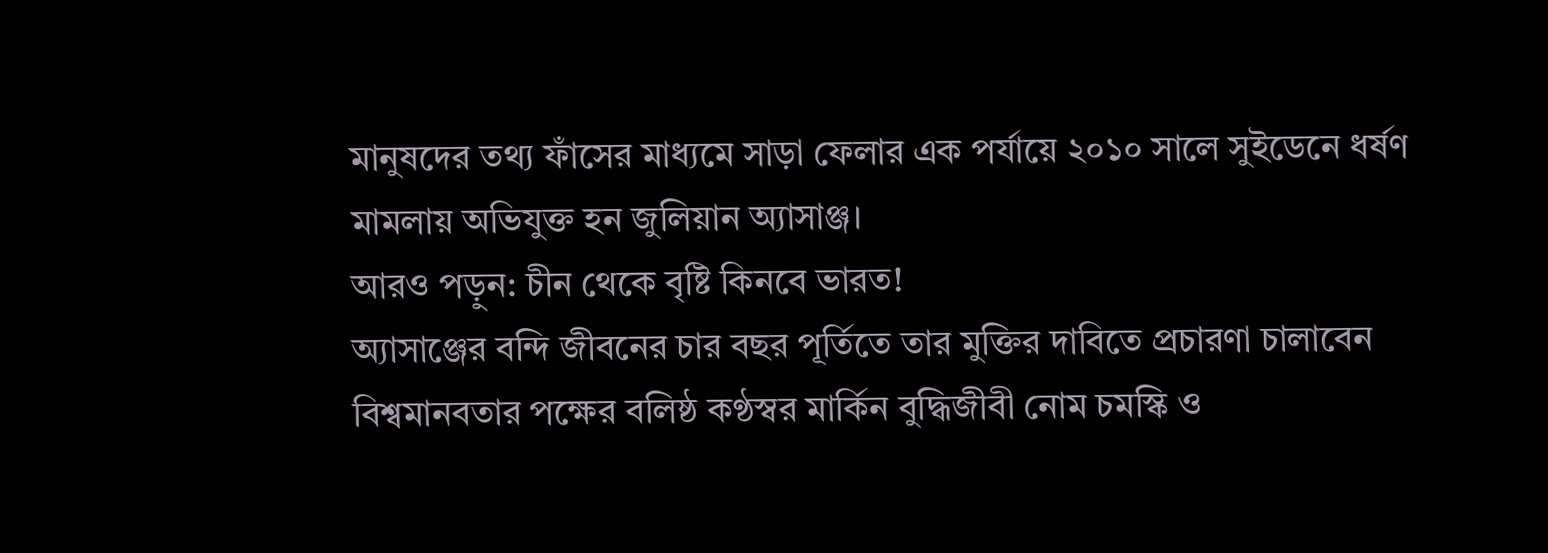মানুষদের তথ্য ফাঁসের মাধ্যমে সাড়া ফেলার এক পর্যায়ে ২০১০ সালে সুইডেনে ধর্ষণ মামলায় অভিযুক্ত হন জুলিয়ান অ্যাসাঞ্জ।
আরও পড়ুন: চীন থেকে বৃষ্টি কিনবে ভারত!
অ্যাসাঞ্জের বন্দি জীবনের চার বছর পূর্তিতে তার মুক্তির দাবিতে প্রচারণা চালাবেন বিশ্বমানবতার পক্ষের বলিষ্ঠ কণ্ঠস্বর মার্কিন বুদ্ধিজীবী নোম চমস্কি ও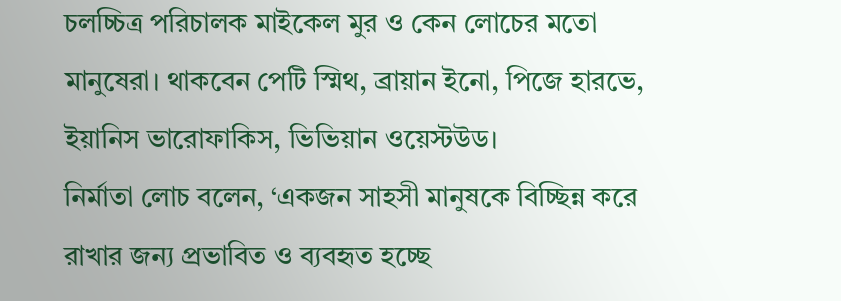চলচ্চিত্র পরিচালক মাইকেল মুর ও কেন লোচের মতো মানুষেরা। থাকবেন পেটি স্মিথ, ব্রায়ান ইনো, পিজে হারভে, ইয়ানিস ভারোফাকিস, ভিভিয়ান ওয়েস্টউড।
নির্মাতা লোচ বলেন, ‘একজন সাহসী মানুষকে বিচ্ছিন্ন করে রাখার জন্য প্রভাবিত ও ব্যবহৃত হচ্ছে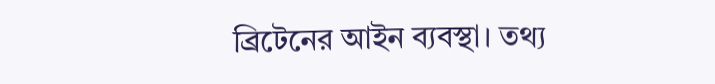ব্রিটেনের আইন ব্যবস্থা। তথ্য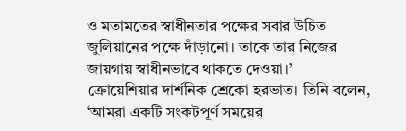ও মতামতের স্বাধীনতার পক্ষের সবার উচিত জুলিয়ানের পক্ষে দাঁড়ানো। তাকে তার নিজের জায়গায় স্বাধীনভাবে থাকতে দেওয়া।’
ক্রোয়েশিয়ার দার্শনিক শ্রেকো হরভাত। তিনি বলেন, ‘আমরা একটি সংকটপূর্ণ সময়ের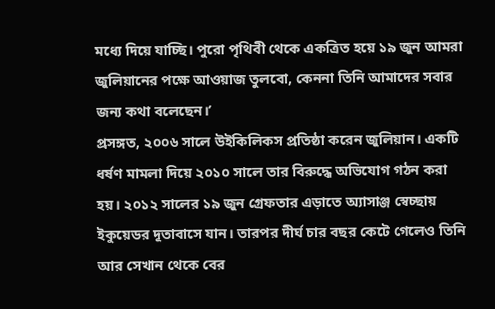মধ্যে দিয়ে যাচ্ছি। পুরো পৃথিবী থেকে একত্রিত হয়ে ১৯ জুন আমরা জুলিয়ানের পক্ষে আওয়াজ তুলবো, কেননা তিনি আমাদের সবার জন্য কথা বলেছেন।’
প্রসঙ্গত, ২০০৬ সালে উইকিলিকস প্রতিষ্ঠা করেন জুলিয়ান। একটি ধর্ষণ মামলা দিয়ে ২০১০ সালে তার বিরুদ্ধে অভিযোগ গঠন করা হয়। ২০১২ সালের ১৯ জুন গ্রেফতার এড়াতে অ্যাসাঞ্জ স্বেচ্ছায় ইকুয়েডর দূতাবাসে যান। তারপর দীর্ঘ চার বছর কেটে গেলেও তিনি আর সেখান থেকে বের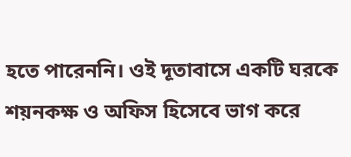হতে পারেননি। ওই দূতাবাসে একটি ঘরকে শয়নকক্ষ ও অফিস হিসেবে ভাগ করে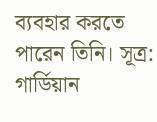ব্যবহার করতে পারেন তিনি। সূত্র: গার্ডিয়ান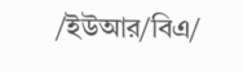/ইউআর/বিএ/